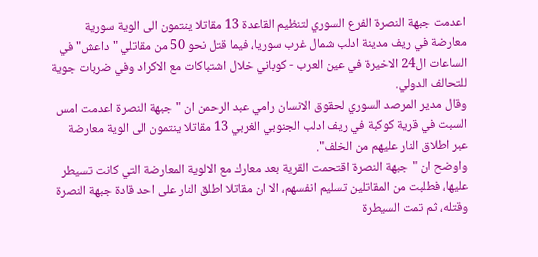اعدمت جبهة النصرة الفرع السوري لتنظيم القاعدة 13 مقاتلا ينتمون الى الوية سورية معارضة في ريف مدينة ادلب شمال غرب سوريا، فيما قتل نحو 50 من مقاتلي "داعش" في الساعات ال24 الاخيرة في عين العرب - كوباني خلال اشتباكات مع الاكراد وفي ضربات جوية للتحالف الدولي.
وقال مدير المرصد السوري لحقوق الانسان رامي عبد الرحمن ان "جبهة النصرة اعدمت امس السبت في قرية كوكبة في ريف ادلب الجنوبي الغربي 13 مقاتلا ينتمون الى الوية معارضة عبر اطلاق النار عليهم من الخلف".
واوضح ان "جبهة النصرة اقتحمت القرية بعد معارك مع الالوية المعارضة التي كانت تسيطر عليها، فطلبت من المقاتلين تسليم انفسهم، الا ان مقاتلا اطلق النار على احد قادة جبهة النصرة وقتله، ثم تمت السيطرة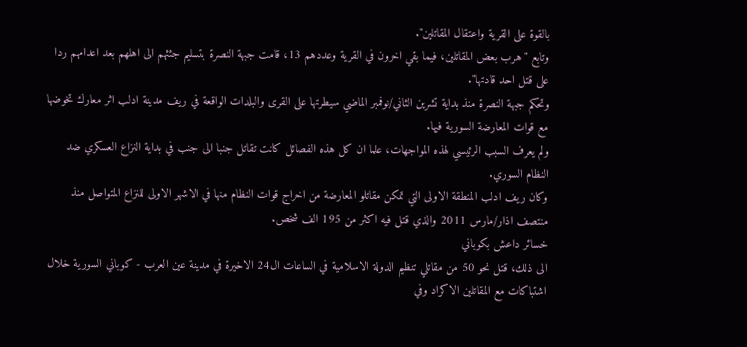بالقوة على القرية واعتقال المقاتلين".
وتابع "هرب بعض المقاتلين، فيما بقي اخرون في القرية وعددهم 13، قامت جبهة النصرة بتسليم جثثهم الى اهلهم بعد اعدامهم ردا على قتل احد قادتها".
وتحكم جبهة النصرة منذ بداية تشرين الثاني/نوفمبر الماضي سيطرتها على القرى والبلدات الواقعة في ريف مدينة ادلب اثر معارك تخوضها مع قوات المعارضة السورية فيها.
ولم يعرف السبب الرئيسي لهذه المواجهات، علما ان كل هذه الفصائل كانت تقاتل جنبا الى جنب في بداية النزاع العسكري ضد النظام السوري.
وكان ريف ادلب المنطقة الاولى التي تمكن مقاتلو المعارضة من اخراج قوات النظام منها في الاشهر الاولى للنزاع المتواصل منذ منتصف اذار/مارس 2011 والذي قتل فيه اكثر من 195 الف شخص.
خسائر داعش بكوباني
الى ذلك، قتل نحو 50 من مقاتلي تنظيم الدولة الاسلامية في الساعات ال24 الاخيرة في مدينة عين العرب - كوباني السورية خلال اشتباكات مع المقاتلين الاكراد وفي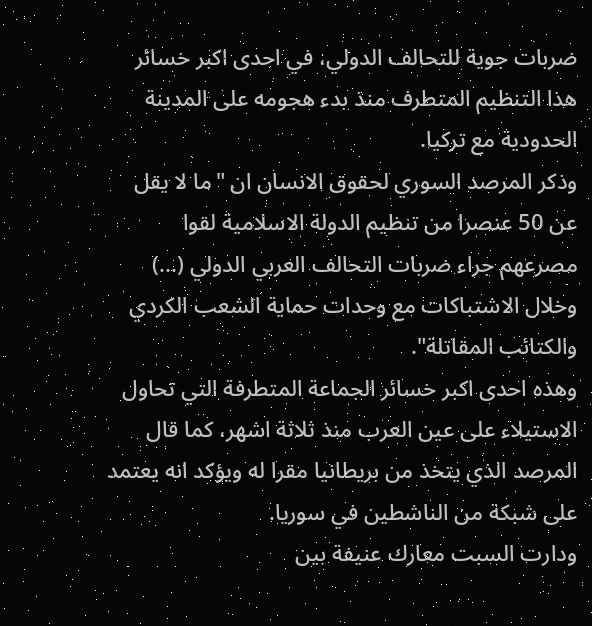ضربات جوية للتحالف الدولي، في احدى اكبر خسائر هذا التنظيم المتطرف منذ بدء هجومه على المدينة الحدودية مع تركيا.
وذكر المرصد السوري لحقوق الانسان ان "ما لا يقل عن 50 عنصرا من تنظيم الدولة الاسلامية لقوا مصرعهم جراء ضربات التحالف العربي الدولي (...) وخلال الاشتباكات مع وحدات حماية الشعب الكردي والكتائب المقاتلة".
وهذه احدى اكبر خسائر الجماعة المتطرفة التي تحاول الاستيلاء على عين العرب منذ ثلاثة اشهر، كما قال المرصد الذي يتخذ من بريطانيا مقرا له ويؤكد انه يعتمد على شبكة من الناشطين في سوريا.
ودارت السبت معارك عنيفة بين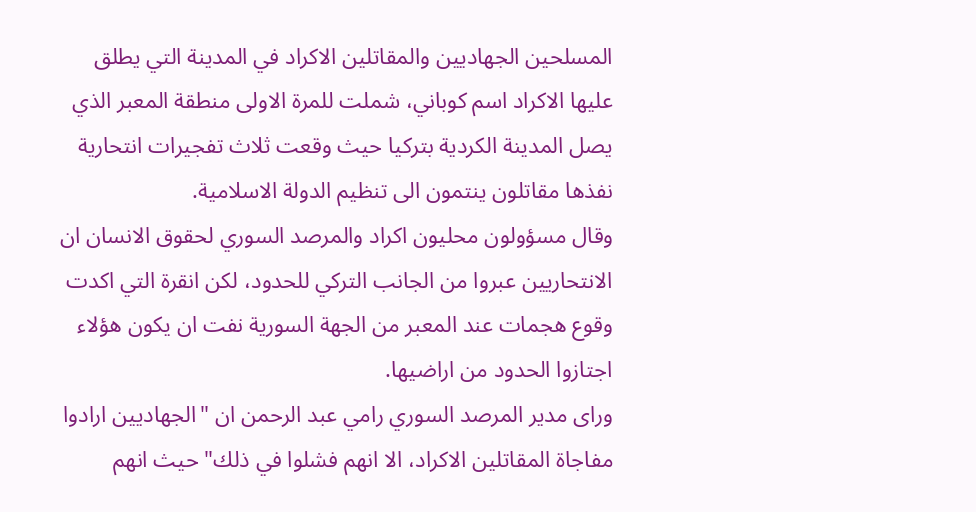المسلحين الجهاديين والمقاتلين الاكراد في المدينة التي يطلق عليها الاكراد اسم كوباني، شملت للمرة الاولى منطقة المعبر الذي يصل المدينة الكردية بتركيا حيث وقعت ثلاث تفجيرات انتحارية نفذها مقاتلون ينتمون الى تنظيم الدولة الاسلامية.
وقال مسؤولون محليون اكراد والمرصد السوري لحقوق الانسان ان الانتحاريين عبروا من الجانب التركي للحدود، لكن انقرة التي اكدت وقوع هجمات عند المعبر من الجهة السورية نفت ان يكون هؤلاء اجتازوا الحدود من اراضيها.
وراى مدير المرصد السوري رامي عبد الرحمن ان "الجهاديين ارادوا مفاجاة المقاتلين الاكراد، الا انهم فشلوا في ذلك" حيث انهم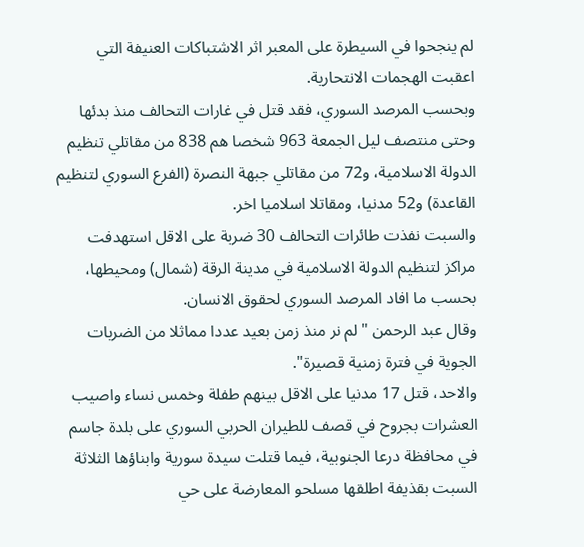لم ينجحوا في السيطرة على المعبر اثر الاشتباكات العنيفة التي اعقبت الهجمات الانتحارية.
وبحسب المرصد السوري، فقد قتل في غارات التحالف منذ بدئها وحتى منتصف ليل الجمعة 963 شخصا هم 838 من مقاتلي تنظيم الدولة الاسلامية، و72 من مقاتلي جبهة النصرة (الفرع السوري لتنظيم القاعدة) و52 مدنيا، ومقاتلا اسلاميا اخر.
والسبت نفذت طائرات التحالف 30 ضربة على الاقل استهدفت مراكز لتنظيم الدولة الاسلامية في مدينة الرقة (شمال) ومحيطها، بحسب ما افاد المرصد السوري لحقوق الانسان.
وقال عبد الرحمن "لم نر منذ زمن بعيد عددا مماثلا من الضربات الجوية في فترة زمنية قصيرة".
والاحد، قتل 17 مدنيا على الاقل بينهم طفلة وخمس نساء واصيب العشرات بجروح في قصف للطيران الحربي السوري على بلدة جاسم في محافظة درعا الجنوبية، فيما قتلت سيدة سورية وابناؤها الثلاثة السبت بقذيفة اطلقها مسلحو المعارضة على حي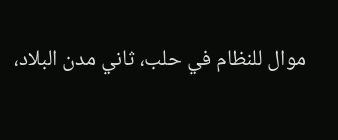موال للنظام في حلب، ثاني مدن البلاد،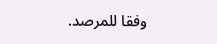وفقا للمرصد.